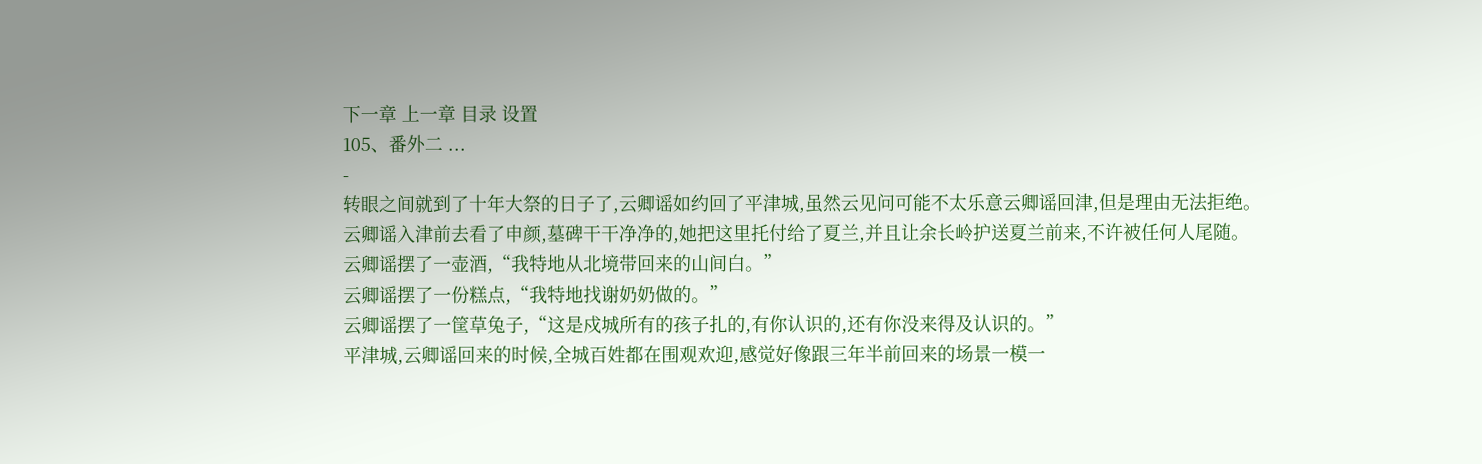下一章 上一章 目录 设置
105、番外二 ...
-
转眼之间就到了十年大祭的日子了,云卿谣如约回了平津城,虽然云见问可能不太乐意云卿谣回津,但是理由无法拒绝。
云卿谣入津前去看了申颜,墓碑干干净净的,她把这里托付给了夏兰,并且让余长岭护送夏兰前来,不许被任何人尾随。
云卿谣摆了一壶酒,“我特地从北境带回来的山间白。”
云卿谣摆了一份糕点,“我特地找谢奶奶做的。”
云卿谣摆了一筐草兔子,“这是戍城所有的孩子扎的,有你认识的,还有你没来得及认识的。”
平津城,云卿谣回来的时候,全城百姓都在围观欢迎,感觉好像跟三年半前回来的场景一模一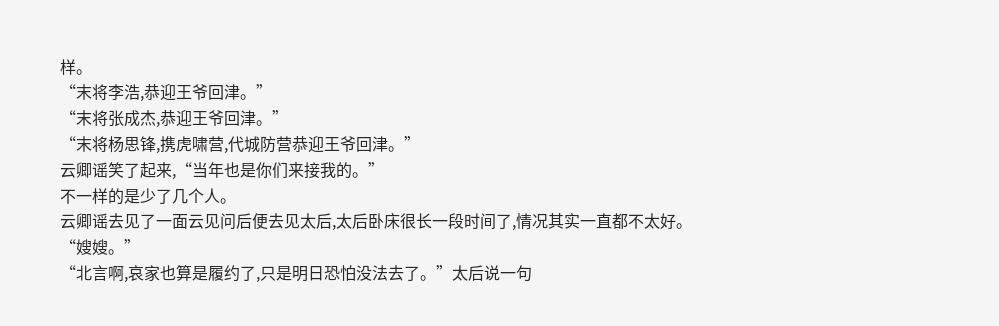样。
“末将李浩,恭迎王爷回津。”
“末将张成杰,恭迎王爷回津。”
“末将杨思锋,携虎啸营,代城防营恭迎王爷回津。”
云卿谣笑了起来,“当年也是你们来接我的。”
不一样的是少了几个人。
云卿谣去见了一面云见问后便去见太后,太后卧床很长一段时间了,情况其实一直都不太好。
“嫂嫂。”
“北言啊,哀家也算是履约了,只是明日恐怕没法去了。”太后说一句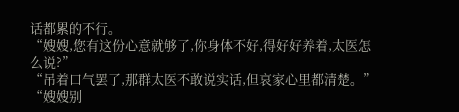话都累的不行。
“嫂嫂,您有这份心意就够了,你身体不好,得好好养着,太医怎么说?”
“吊着口气罢了,那群太医不敢说实话,但哀家心里都清楚。”
“嫂嫂别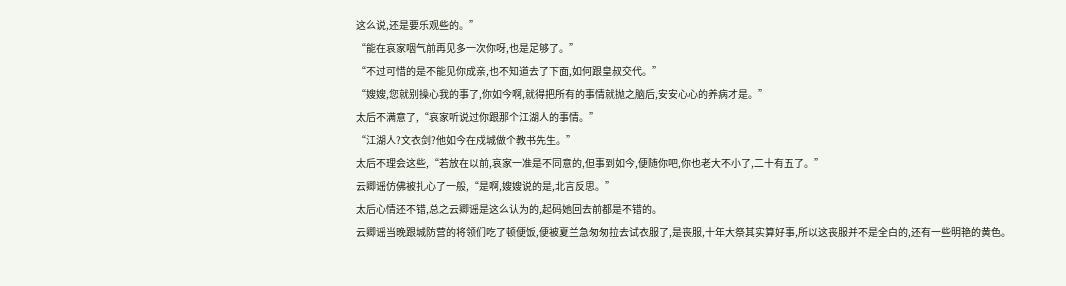这么说,还是要乐观些的。”
“能在哀家咽气前再见多一次你呀,也是足够了。”
“不过可惜的是不能见你成亲,也不知道去了下面,如何跟皇叔交代。”
“嫂嫂,您就别操心我的事了,你如今啊,就得把所有的事情就抛之脑后,安安心心的养病才是。”
太后不满意了,“哀家听说过你跟那个江湖人的事情。”
“江湖人?文衣剑?他如今在戍城做个教书先生。”
太后不理会这些,“若放在以前,哀家一准是不同意的,但事到如今,便随你吧,你也老大不小了,二十有五了。”
云卿谣仿佛被扎心了一般,“是啊,嫂嫂说的是,北言反思。”
太后心情还不错,总之云卿谣是这么认为的,起码她回去前都是不错的。
云卿谣当晚跟城防营的将领们吃了顿便饭,便被夏兰急匆匆拉去试衣服了,是丧服,十年大祭其实算好事,所以这丧服并不是全白的,还有一些明艳的黄色。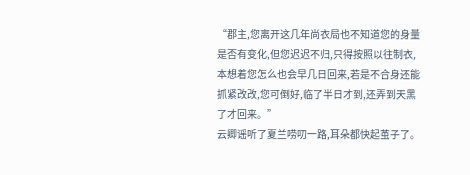“郡主,您离开这几年尚衣局也不知道您的身量是否有变化,但您迟迟不归,只得按照以往制衣,本想着您怎么也会早几日回来,若是不合身还能抓紧改改,您可倒好,临了半日才到,还弄到天黑了才回来。”
云卿谣听了夏兰唠叨一路,耳朵都快起茧子了。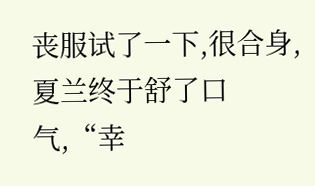丧服试了一下,很合身,夏兰终于舒了口气,“幸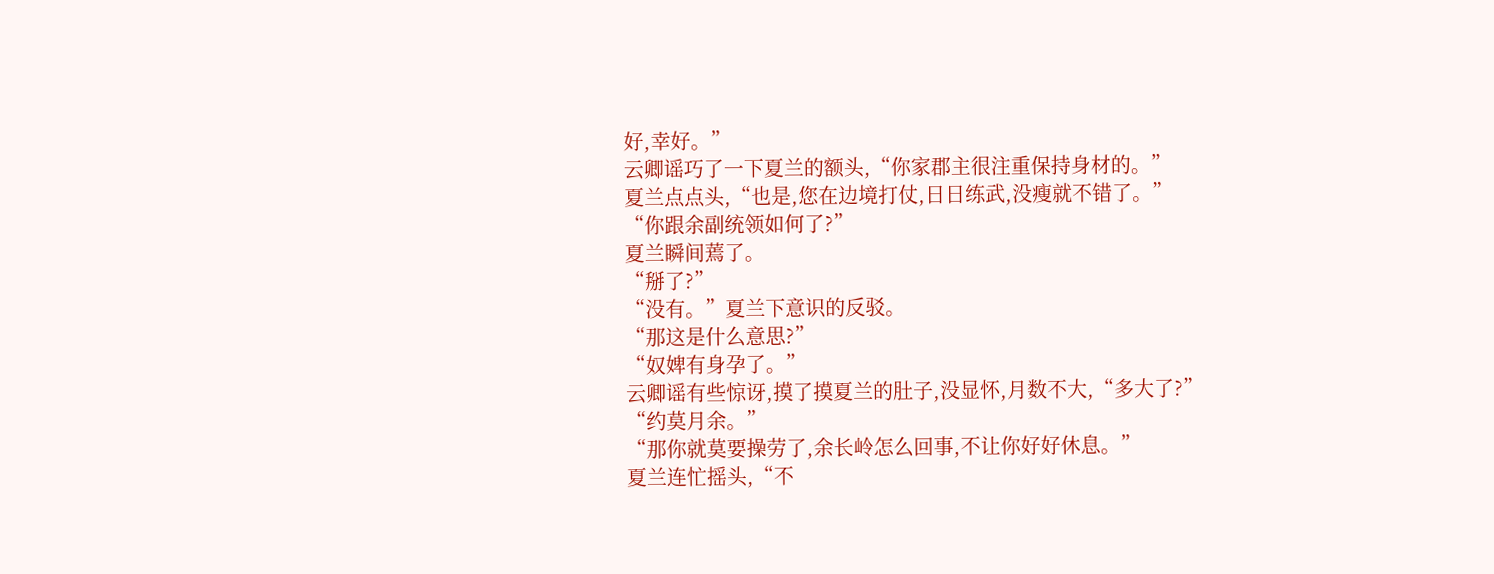好,幸好。”
云卿谣巧了一下夏兰的额头,“你家郡主很注重保持身材的。”
夏兰点点头,“也是,您在边境打仗,日日练武,没瘦就不错了。”
“你跟余副统领如何了?”
夏兰瞬间蔫了。
“掰了?”
“没有。”夏兰下意识的反驳。
“那这是什么意思?”
“奴婢有身孕了。”
云卿谣有些惊讶,摸了摸夏兰的肚子,没显怀,月数不大,“多大了?”
“约莫月余。”
“那你就莫要操劳了,余长岭怎么回事,不让你好好休息。”
夏兰连忙摇头,“不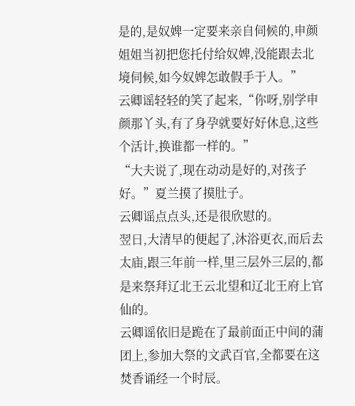是的,是奴婢一定要来亲自伺候的,申颜姐姐当初把您托付给奴婢,没能跟去北境伺候,如今奴婢怎敢假手于人。”
云卿谣轻轻的笑了起来,“你呀,别学申颜那丫头,有了身孕就要好好休息,这些个活计,换谁都一样的。”
“大夫说了,现在动动是好的,对孩子好。”夏兰摸了摸肚子。
云卿谣点点头,还是很欣慰的。
翌日,大清早的便起了,沐浴更衣,而后去太庙,跟三年前一样,里三层外三层的,都是来祭拜辽北王云北望和辽北王府上官仙的。
云卿谣依旧是跪在了最前面正中间的蒲团上,参加大祭的文武百官,全都要在这焚香诵经一个时辰。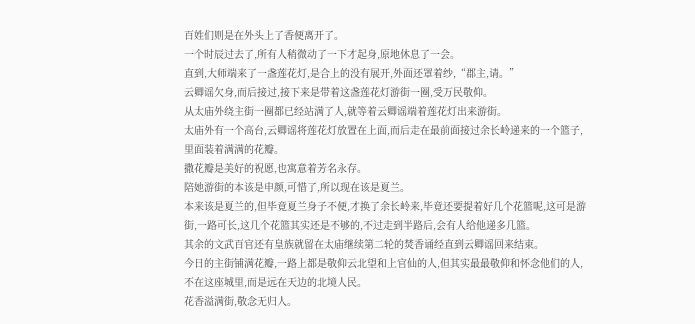百姓们则是在外头上了香便离开了。
一个时辰过去了,所有人稍微动了一下才起身,原地休息了一会。
直到,大师端来了一盏莲花灯,是合上的没有展开,外面还罩着纱,“郡主,请。”
云卿谣欠身,而后接过,接下来是带着这盏莲花灯游街一圈,受万民敬仰。
从太庙外绕主街一圈都已经站满了人,就等着云卿谣端着莲花灯出来游街。
太庙外有一个高台,云卿谣将莲花灯放置在上面,而后走在最前面接过余长岭递来的一个篮子,里面装着满满的花瓣。
撒花瓣是美好的祝愿,也寓意着芳名永存。
陪她游街的本该是申颜,可惜了,所以现在该是夏兰。
本来该是夏兰的,但毕竟夏兰身子不便,才换了余长岭来,毕竟还要提着好几个花篮呢,这可是游街,一路可长,这几个花篮其实还是不够的,不过走到半路后,会有人给他递多几篮。
其余的文武百官还有皇族就留在太庙继续第二轮的焚香诵经直到云卿谣回来结束。
今日的主街铺满花瓣,一路上都是敬仰云北望和上官仙的人,但其实最最敬仰和怀念他们的人,不在这座城里,而是远在天边的北境人民。
花香溢满街,敬念无归人。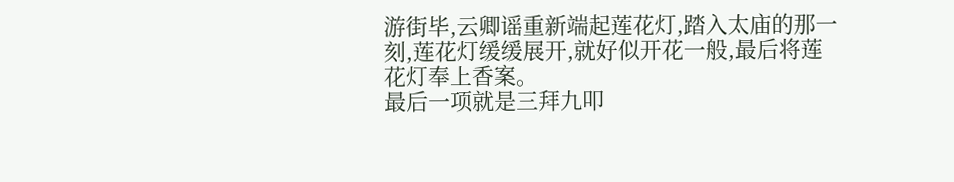游街毕,云卿谣重新端起莲花灯,踏入太庙的那一刻,莲花灯缓缓展开,就好似开花一般,最后将莲花灯奉上香案。
最后一项就是三拜九叩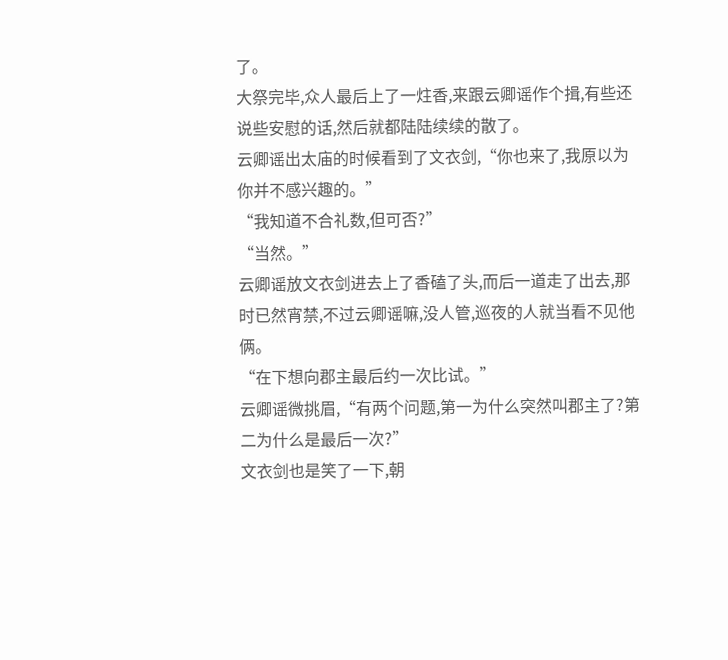了。
大祭完毕,众人最后上了一炷香,来跟云卿谣作个揖,有些还说些安慰的话,然后就都陆陆续续的散了。
云卿谣出太庙的时候看到了文衣剑,“你也来了,我原以为你并不感兴趣的。”
“我知道不合礼数,但可否?”
“当然。”
云卿谣放文衣剑进去上了香磕了头,而后一道走了出去,那时已然宵禁,不过云卿谣嘛,没人管,巡夜的人就当看不见他俩。
“在下想向郡主最后约一次比试。”
云卿谣微挑眉,“有两个问题,第一为什么突然叫郡主了?第二为什么是最后一次?”
文衣剑也是笑了一下,朝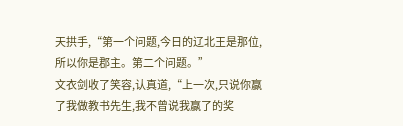天拱手,“第一个问题,今日的辽北王是那位,所以你是郡主。第二个问题。”
文衣剑收了笑容,认真道,“上一次,只说你赢了我做教书先生,我不曾说我赢了的奖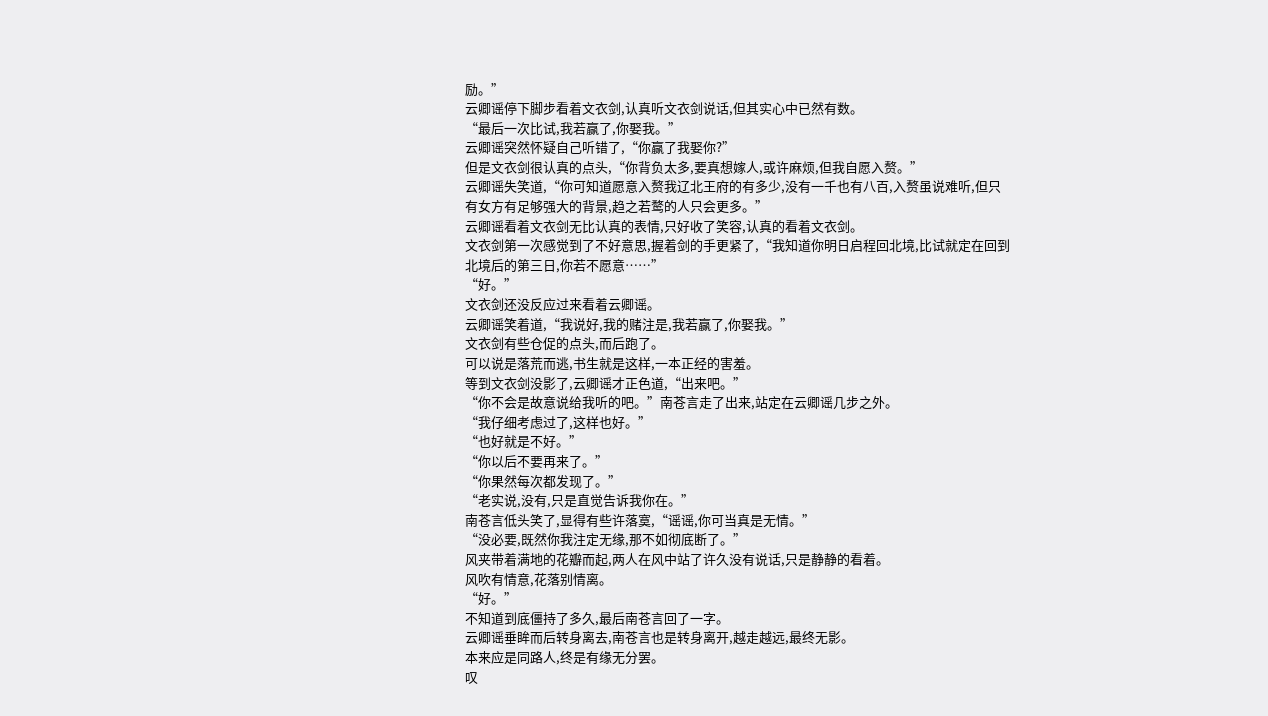励。”
云卿谣停下脚步看着文衣剑,认真听文衣剑说话,但其实心中已然有数。
“最后一次比试,我若赢了,你娶我。”
云卿谣突然怀疑自己听错了,“你赢了我娶你?”
但是文衣剑很认真的点头,“你背负太多,要真想嫁人,或许麻烦,但我自愿入赘。”
云卿谣失笑道,“你可知道愿意入赘我辽北王府的有多少,没有一千也有八百,入赘虽说难听,但只有女方有足够强大的背景,趋之若鹜的人只会更多。”
云卿谣看着文衣剑无比认真的表情,只好收了笑容,认真的看着文衣剑。
文衣剑第一次感觉到了不好意思,握着剑的手更紧了,“我知道你明日启程回北境,比试就定在回到北境后的第三日,你若不愿意……”
“好。”
文衣剑还没反应过来看着云卿谣。
云卿谣笑着道,“我说好,我的赌注是,我若赢了,你娶我。”
文衣剑有些仓促的点头,而后跑了。
可以说是落荒而逃,书生就是这样,一本正经的害羞。
等到文衣剑没影了,云卿谣才正色道,“出来吧。”
“你不会是故意说给我听的吧。”南苍言走了出来,站定在云卿谣几步之外。
“我仔细考虑过了,这样也好。”
“也好就是不好。”
“你以后不要再来了。”
“你果然每次都发现了。”
“老实说,没有,只是直觉告诉我你在。”
南苍言低头笑了,显得有些许落寞,“谣谣,你可当真是无情。”
“没必要,既然你我注定无缘,那不如彻底断了。”
风夹带着满地的花瓣而起,两人在风中站了许久没有说话,只是静静的看着。
风吹有情意,花落别情离。
“好。”
不知道到底僵持了多久,最后南苍言回了一字。
云卿谣垂眸而后转身离去,南苍言也是转身离开,越走越远,最终无影。
本来应是同路人,终是有缘无分罢。
叹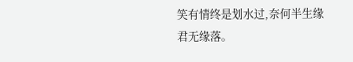笑有情终是划水过,奈何半生缘君无缘落。